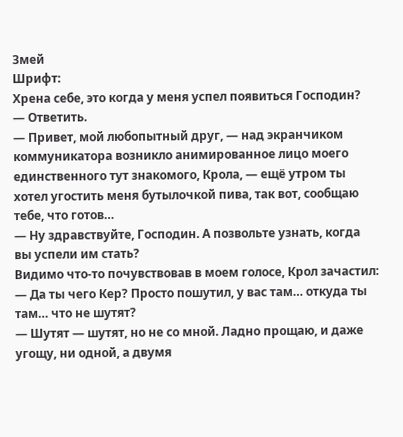Змей
Шрифт:
Хрена себе, это когда у меня успел появиться Господин?
— Ответить.
— Привет, мой любопытный друг, — над экранчиком коммуникатора возникло анимированное лицо моего единственного тут знакомого, Крола, — ещё утром ты хотел угостить меня бутылочкой пива, так вот, сообщаю тебе, что готов…
— Ну здравствуйте, Господин. А позвольте узнать, когда вы успели им стать?
Видимо что-то почувствовав в моем голосе, Крол зачастил:
— Да ты чего Кер? Просто пошутил, у вас там… откуда ты там… что не шутят?
— Шутят — шутят, но не со мной. Ладно прощаю, и даже угощу, ни одной, а двумя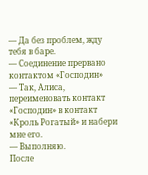— Да без проблем, жду тебя в баре.
— Соединение прервано контактом «Господин»
— Так, Алиса, переименовать контакт «Господин» в контакт «Кроль Рогатый» и набери мне его.
— Выполняю.
После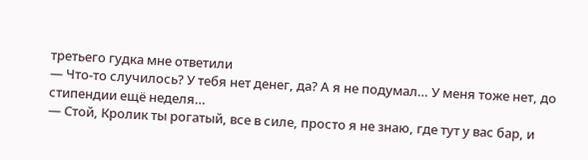третьего гудка мне ответили
— Что-то случилось? У тебя нет денег, да? А я не подумал… У меня тоже нет, до стипендии ещё неделя…
— Стой, Кролик ты рогатый, все в силе, просто я не знаю, где тут у вас бар, и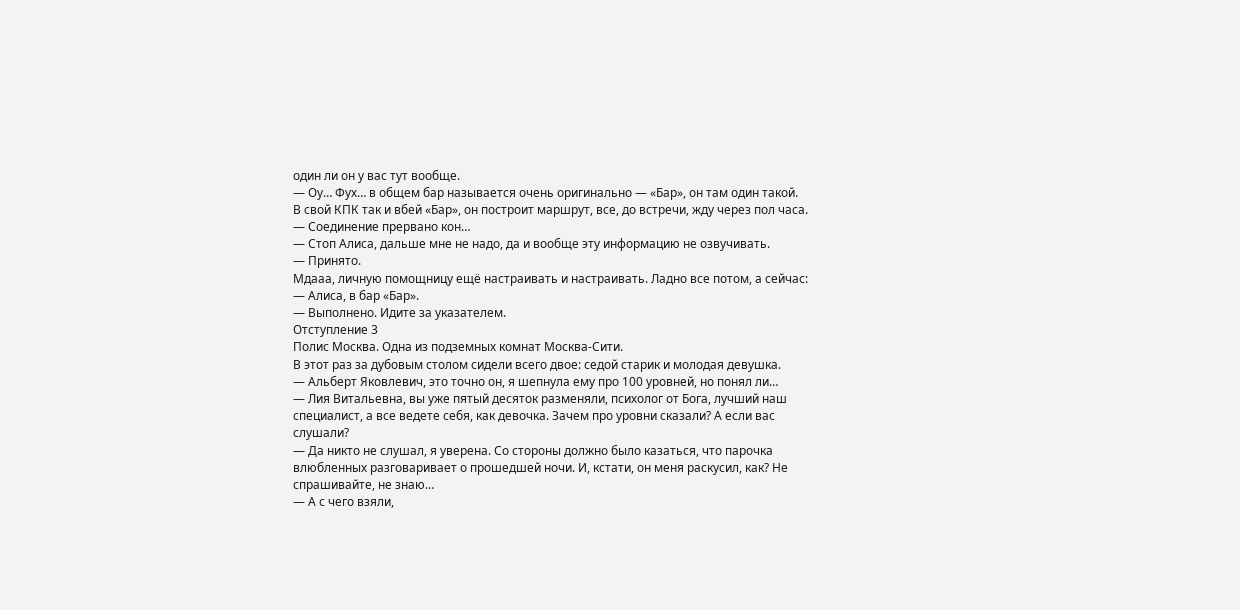один ли он у вас тут вообще.
— Оу… Фух… в общем бар называется очень оригинально — «Бар», он там один такой. В свой КПК так и вбей «Бар», он построит маршрут, все, до встречи, жду через пол часа.
— Соединение прервано кон…
— Стоп Алиса, дальше мне не надо, да и вообще эту информацию не озвучивать.
— Принято.
Мдааа, личную помощницу ещё настраивать и настраивать. Ладно все потом, а сейчас:
— Алиса, в бар «Бар».
— Выполнено. Идите за указателем.
Отступление 3
Полис Москва. Одна из подземных комнат Москва-Сити.
В этот раз за дубовым столом сидели всего двое: седой старик и молодая девушка.
— Альберт Яковлевич, это точно он, я шепнула ему про 100 уровней, но понял ли…
— Лия Витальевна, вы уже пятый десяток разменяли, психолог от Бога, лучший наш специалист, а все ведете себя, как девочка. Зачем про уровни сказали? А если вас слушали?
— Да никто не слушал, я уверена. Со стороны должно было казаться, что парочка влюбленных разговаривает о прошедшей ночи. И, кстати, он меня раскусил, как? Не спрашивайте, не знаю…
— А с чего взяли,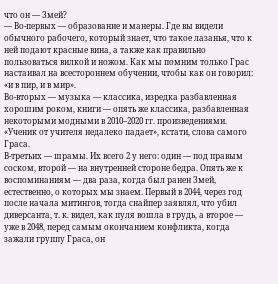что он — Змей?
— Во-первых — образование и манеры. Где вы видели обычного рабочего, который знает, что такое лазанья, что к ней подают красные вина, а также как правильно пользоваться вилкой и ножом. Как мы помним только Грас настаивал на всестороннем обучении, чтобы как он говорил: «и в пир, и в мир».
Во-вторых — музыка — классика, изредка разбавленная хорошим роком, книги — опять же классика, разбавленная некоторыми модными в 2010–2020 гг. произведениями. «Ученик от учителя недалеко падает», кстати, слова самого Граса.
В-третьих — шрамы. Их всего 2 у него: один — под правым соском, второй — на внутренней стороне бедра. Опять же к воспоминаниям — два раза, когда был ранен Змей, естественно, о которых мы знаем. Первый в 2044, через год после начала митингов, тогда снайпер заявлял, что убил диверсанта, т. к. видел, как пуля вошла в грудь, а второе — уже в 2048, перед самым окончанием конфликта, когда зажали группу Граса, он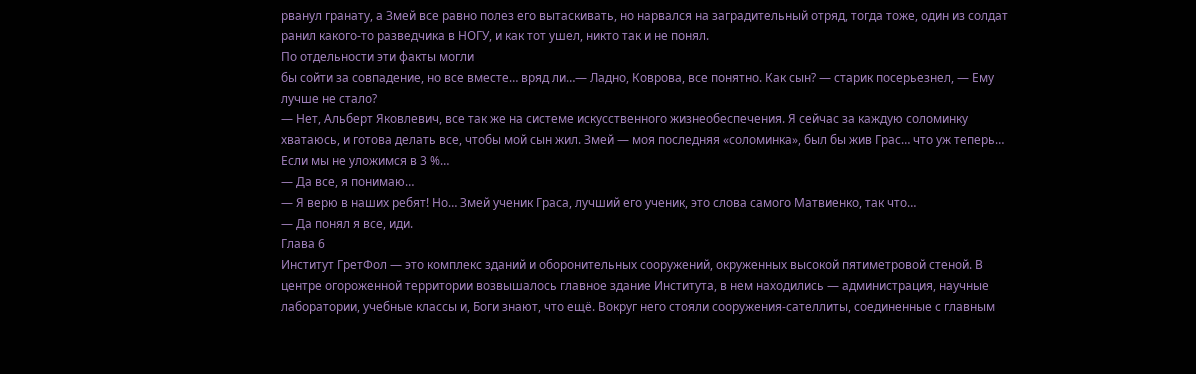рванул гранату, а Змей все равно полез его вытаскивать, но нарвался на заградительный отряд, тогда тоже, один из солдат ранил какого-то разведчика в НОГУ, и как тот ушел, никто так и не понял.
По отдельности эти факты могли
бы сойти за совпадение, но все вместе… вряд ли…— Ладно, Коврова, все понятно. Как сын? — старик посерьезнел, — Ему лучше не стало?
— Нет, Альберт Яковлевич, все так же на системе искусственного жизнеобеспечения. Я сейчас за каждую соломинку хватаюсь, и готова делать все, чтобы мой сын жил. Змей — моя последняя «соломинка», был бы жив Грас… что уж теперь… Если мы не уложимся в 3 %…
— Да все, я понимаю…
— Я верю в наших ребят! Но… Змей ученик Граса, лучший его ученик, это слова самого Матвиенко, так что…
— Да понял я все, иди.
Глава 6
Институт ГретФол — это комплекс зданий и оборонительных сооружений, окруженных высокой пятиметровой стеной. В центре огороженной территории возвышалось главное здание Института, в нем находились — администрация, научные лаборатории, учебные классы и, Боги знают, что ещё. Вокруг него стояли сооружения-сателлиты, соединенные с главным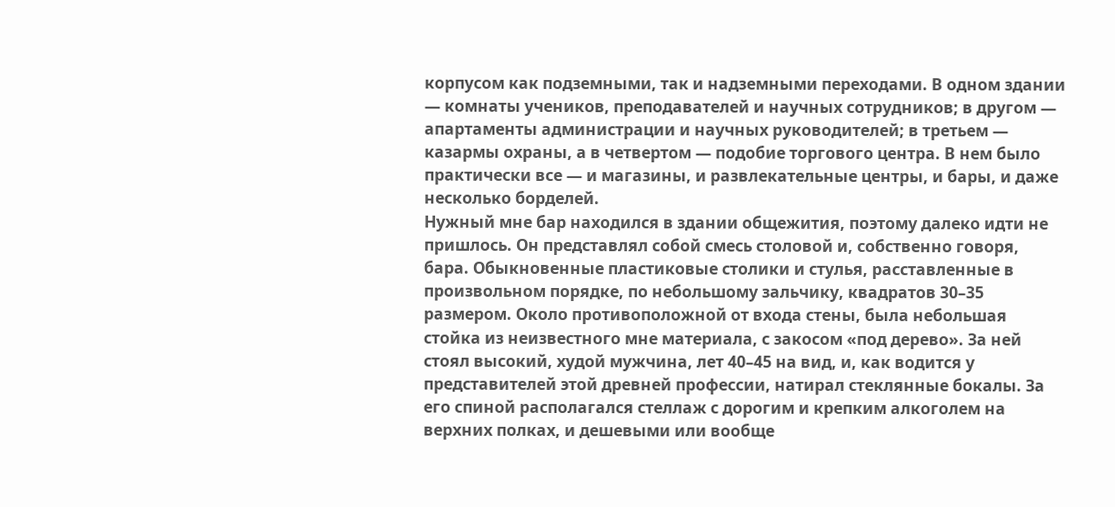корпусом как подземными, так и надземными переходами. В одном здании — комнаты учеников, преподавателей и научных сотрудников; в другом — апартаменты администрации и научных руководителей; в третьем — казармы охраны, а в четвертом — подобие торгового центра. В нем было практически все — и магазины, и развлекательные центры, и бары, и даже несколько борделей.
Нужный мне бар находился в здании общежития, поэтому далеко идти не пришлось. Он представлял собой смесь столовой и, собственно говоря, бара. Обыкновенные пластиковые столики и стулья, расставленные в произвольном порядке, по небольшому зальчику, квадратов 30–35 размером. Около противоположной от входа стены, была небольшая стойка из неизвестного мне материала, с закосом «под дерево». За ней стоял высокий, худой мужчина, лет 40–45 на вид, и, как водится у представителей этой древней профессии, натирал стеклянные бокалы. За его спиной располагался стеллаж с дорогим и крепким алкоголем на верхних полках, и дешевыми или вообще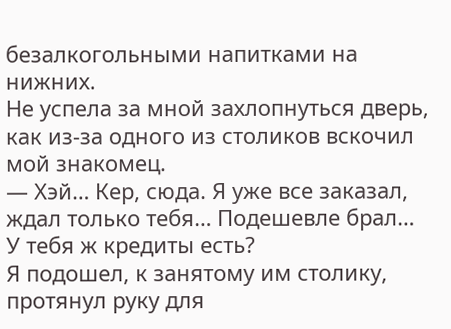безалкогольными напитками на нижних.
Не успела за мной захлопнуться дверь, как из-за одного из столиков вскочил мой знакомец.
— Хэй… Кер, сюда. Я уже все заказал, ждал только тебя… Подешевле брал… У тебя ж кредиты есть?
Я подошел, к занятому им столику, протянул руку для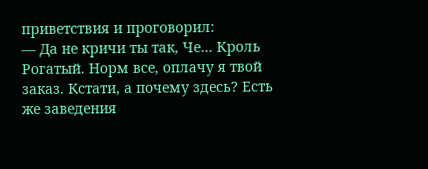приветствия и проговорил:
— Да не кричи ты так, Че… Кроль Рогатый. Норм все, оплачу я твой заказ. Кстати, а почему здесь? Есть же заведения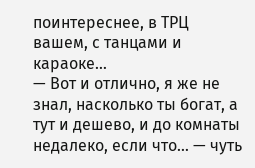поинтереснее, в ТРЦ вашем, с танцами и караоке…
— Вот и отлично, я же не знал, насколько ты богат, а тут и дешево, и до комнаты недалеко, если что… — чуть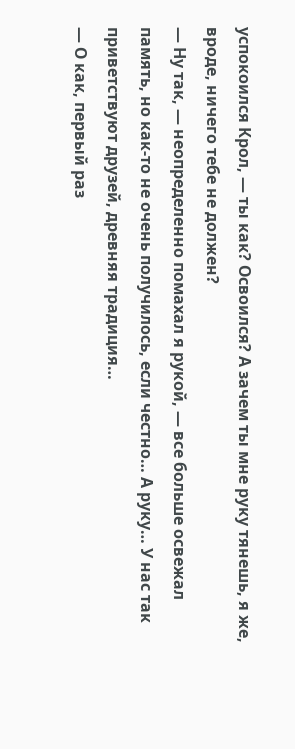успокоился Крол, — ты как? Освоился? А зачем ты мне руку тянешь, я же, вроде, ничего тебе не должен?
— Ну так, — неопределенно помахал я рукой, — все больше освежал память, но как-то не очень получилось, если честно… А руку… У нас так приветствуют друзей, древняя традиция…
— О как, первый раз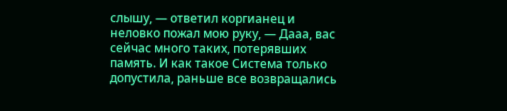слышу, — ответил коргианец и неловко пожал мою руку, — Дааа, вас сейчас много таких, потерявших память. И как такое Система только допустила, раньше все возвращались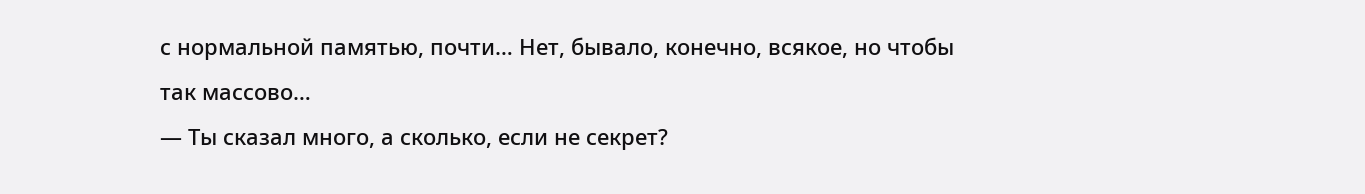с нормальной памятью, почти… Нет, бывало, конечно, всякое, но чтобы так массово…
— Ты сказал много, а сколько, если не секрет?